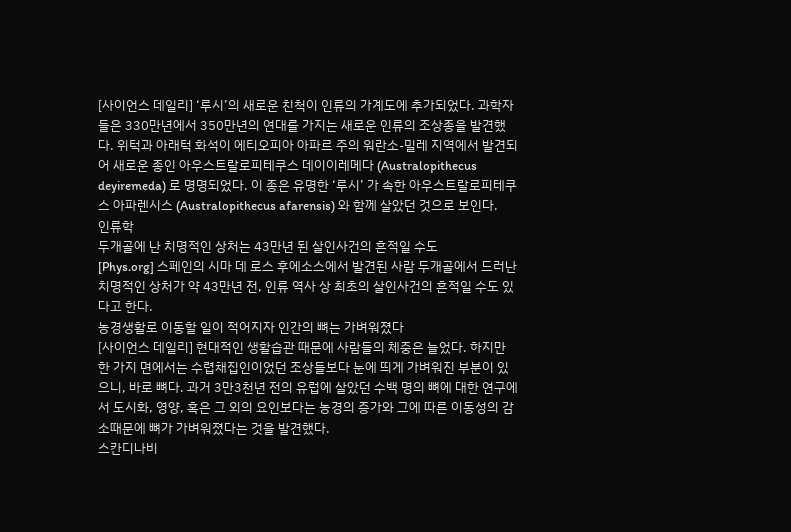[사이언스 데일리] ‘루시’의 새로운 친척이 인류의 가계도에 추가되었다. 과학자들은 330만년에서 350만년의 연대를 가지는 새로운 인류의 조상종을 발견했다. 위턱과 아래턱 화석이 에티오피아 아파르 주의 워란소-밀레 지역에서 발견되어 새로운 종인 아우스트랄로피테쿠스 데이이레메다 (Australopithecus deyiremeda) 로 명명되었다. 이 종은 유명한 ‘루시’ 가 속한 아우스트랄로피테쿠스 아파렌시스 (Australopithecus afarensis) 와 함께 살았던 것으로 보인다.
인류학
두개골에 난 치명적인 상처는 43만년 된 살인사건의 흔적일 수도
[Phys.org] 스페인의 시마 데 로스 후에소스에서 발견된 사람 두개골에서 드러난 치명적인 상처가 약 43만년 전, 인류 역사 상 최초의 살인사건의 흔적일 수도 있다고 한다.
농경생활로 이동할 일이 적어지자 인간의 뼈는 가벼워졌다
[사이언스 데일리] 현대적인 생활습관 때문에 사람들의 체중은 늘었다. 하지만 한 가지 면에서는 수렵채집인이었던 조상들보다 눈에 띄게 가벼워진 부분이 있으니, 바로 뼈다. 과거 3만3천년 전의 유럽에 살았던 수백 명의 뼈에 대한 연구에서 도시화, 영양, 혹은 그 외의 요인보다는 농경의 증가와 그에 따른 이동성의 감소때문에 뼈가 가벼워졌다는 것을 발견했다.
스칸디나비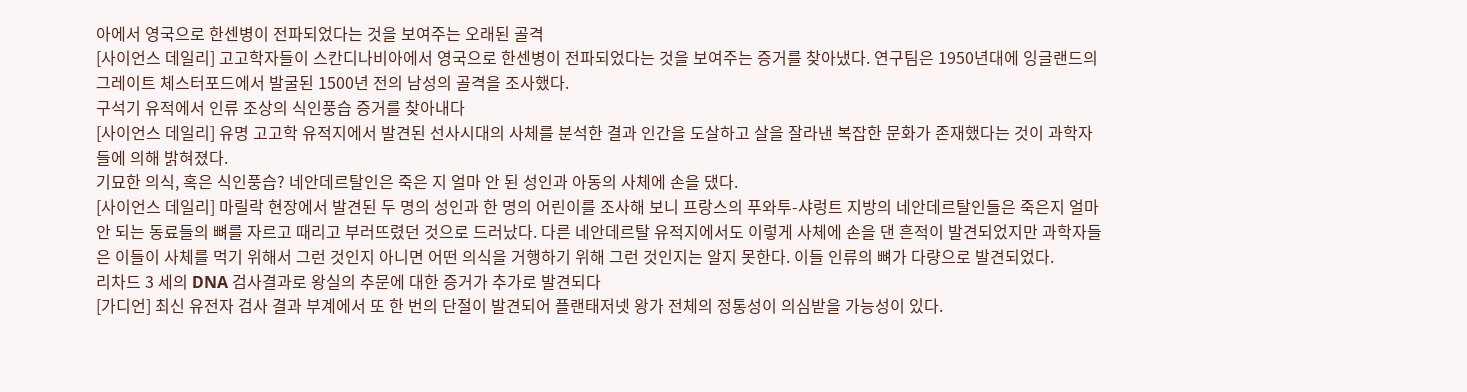아에서 영국으로 한센병이 전파되었다는 것을 보여주는 오래된 골격
[사이언스 데일리] 고고학자들이 스칸디나비아에서 영국으로 한센병이 전파되었다는 것을 보여주는 증거를 찾아냈다. 연구팀은 1950년대에 잉글랜드의 그레이트 체스터포드에서 발굴된 1500년 전의 남성의 골격을 조사했다.
구석기 유적에서 인류 조상의 식인풍습 증거를 찾아내다
[사이언스 데일리] 유명 고고학 유적지에서 발견된 선사시대의 사체를 분석한 결과 인간을 도살하고 살을 잘라낸 복잡한 문화가 존재했다는 것이 과학자들에 의해 밝혀졌다.
기묘한 의식, 혹은 식인풍습? 네안데르탈인은 죽은 지 얼마 안 된 성인과 아동의 사체에 손을 댔다.
[사이언스 데일리] 마릴락 현장에서 발견된 두 명의 성인과 한 명의 어린이를 조사해 보니 프랑스의 푸와투-샤렁트 지방의 네안데르탈인들은 죽은지 얼마 안 되는 동료들의 뼈를 자르고 때리고 부러뜨렸던 것으로 드러났다. 다른 네안데르탈 유적지에서도 이렇게 사체에 손을 댄 흔적이 발견되었지만 과학자들은 이들이 사체를 먹기 위해서 그런 것인지 아니면 어떤 의식을 거행하기 위해 그런 것인지는 알지 못한다. 이들 인류의 뼈가 다량으로 발견되었다.
리차드 3 세의 DNA 검사결과로 왕실의 추문에 대한 증거가 추가로 발견되다
[가디언] 최신 유전자 검사 결과 부계에서 또 한 번의 단절이 발견되어 플랜태저넷 왕가 전체의 정통성이 의심받을 가능성이 있다.